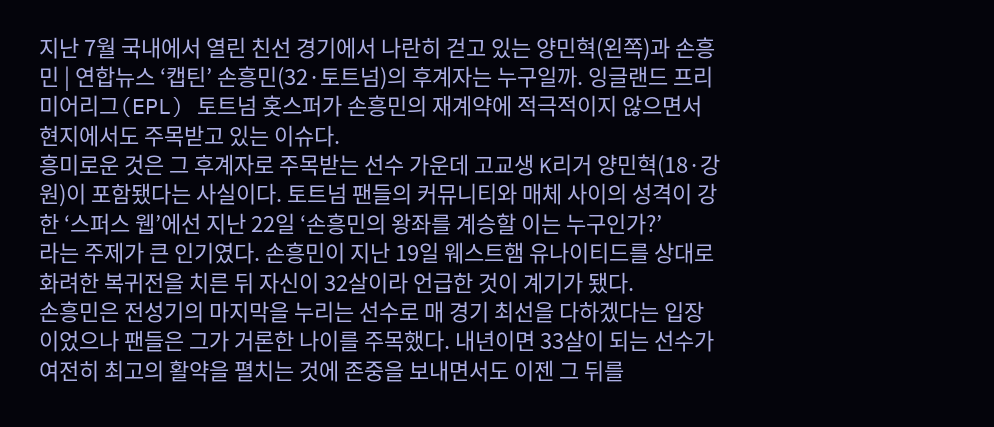지난 7월 국내에서 열린 친선 경기에서 나란히 걷고 있는 양민혁(왼쪽)과 손흥민 | 연합뉴스 ‘캡틴’ 손흥민(32·토트넘)의 후계자는 누구일까. 잉글랜드 프리미어리그(EPL) 토트넘 홋스퍼가 손흥민의 재계약에 적극적이지 않으면서 현지에서도 주목받고 있는 이슈다.
흥미로운 것은 그 후계자로 주목받는 선수 가운데 고교생 K리거 양민혁(18·강원)이 포함됐다는 사실이다. 토트넘 팬들의 커뮤니티와 매체 사이의 성격이 강한 ‘스퍼스 웹’에선 지난 22일 ‘손흥민의 왕좌를 계승할 이는 누구인가?’
라는 주제가 큰 인기였다. 손흥민이 지난 19일 웨스트햄 유나이티드를 상대로 화려한 복귀전을 치른 뒤 자신이 32살이라 언급한 것이 계기가 됐다.
손흥민은 전성기의 마지막을 누리는 선수로 매 경기 최선을 다하겠다는 입장이었으나 팬들은 그가 거론한 나이를 주목했다. 내년이면 33살이 되는 선수가 여전히 최고의 활약을 펼치는 것에 존중을 보내면서도 이젠 그 뒤를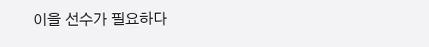이을 선수가 필요하다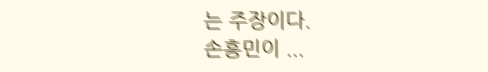는 주장이다.
손흥민이 ...